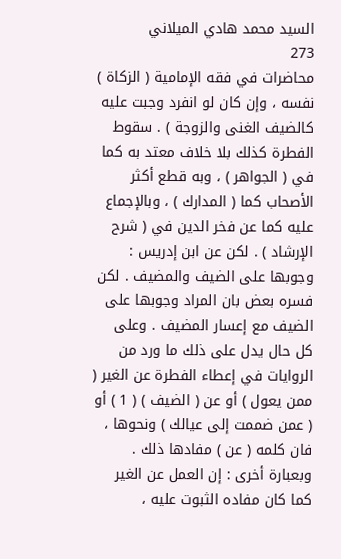السيد محمد هادي الميلاني
273
محاضرات في فقه الإمامية ( الزكاة )
نفسه ، وإن كان لو انفرد وجبت عليه كالضيف الغنى والزوجة ) . سقوط الفطرة كذلك بلا خلاف معتد به كما في ( الجواهر ) ، وبه قطع أكثر الأصحاب كما ( المدارك ) ، وبالإجماع عليه كما عن فخر الدين في ( شرح الإرشاد ) . لكن عن ابن إدريس : وجوبها على الضيف والمضيف . لكن فسره بعض بان المراد وجوبها على الضيف مع إعسار المضيف . وعلى كل حال يدل على ذلك ما ورد من الروايات في إعطاء الفطرة عن الغير ( ممن يعول ) أو عن ( الضيف ) ( 1 ) أو ( عمن ضممت إلى عيالك ) ونحوها ، فان كلمه ( عن ) مفادها ذلك . وبعبارة أخرى : إن العمل عن الغير كما كان مفاده الثبوت عليه ،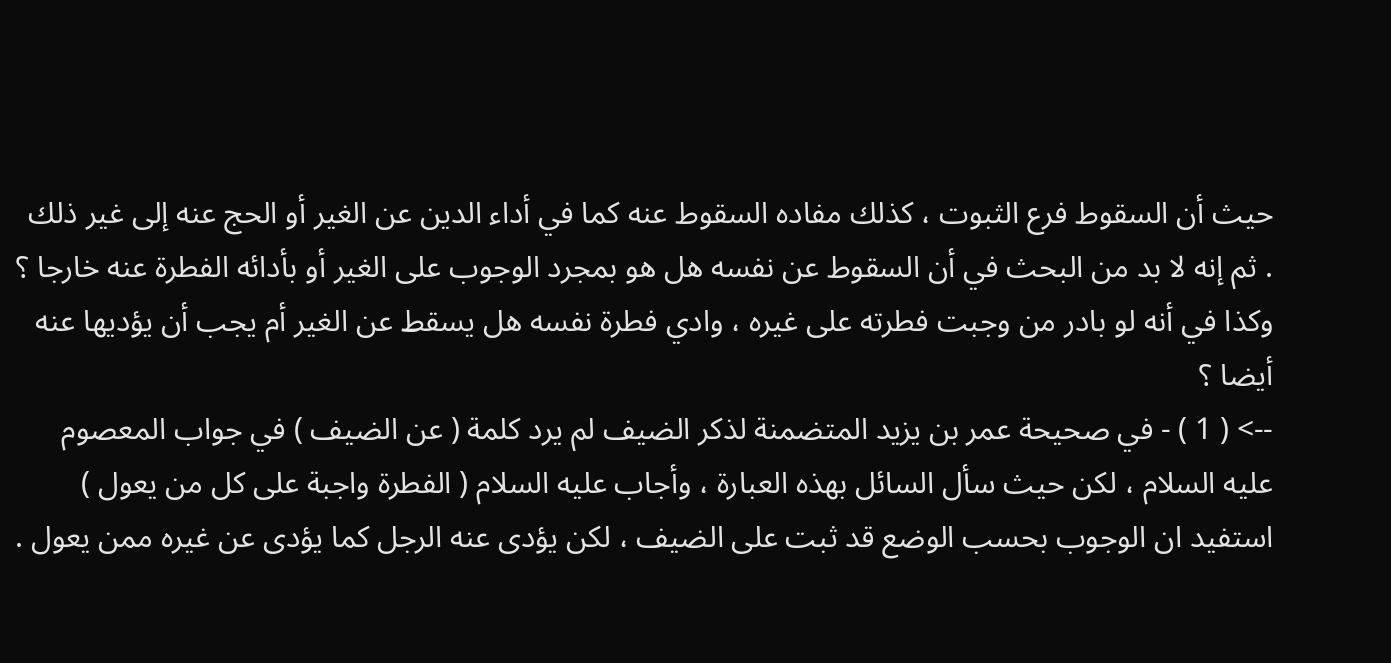حيث أن السقوط فرع الثبوت ، كذلك مفاده السقوط عنه كما في أداء الدين عن الغير أو الحج عنه إلى غير ذلك . ثم إنه لا بد من البحث في أن السقوط عن نفسه هل هو بمجرد الوجوب على الغير أو بأدائه الفطرة عنه خارجا ؟ وكذا في أنه لو بادر من وجبت فطرته على غيره ، وادي فطرة نفسه هل يسقط عن الغير أم يجب أن يؤديها عنه أيضا ؟
--> ( 1 ) - في صحيحة عمر بن يزيد المتضمنة لذكر الضيف لم يرد كلمة ( عن الضيف ) في جواب المعصوم عليه السلام ، لكن حيث سأل السائل بهذه العبارة ، وأجاب عليه السلام ( الفطرة واجبة على كل من يعول ) استفيد ان الوجوب بحسب الوضع قد ثبت على الضيف ، لكن يؤدى عنه الرجل كما يؤدى عن غيره ممن يعول .